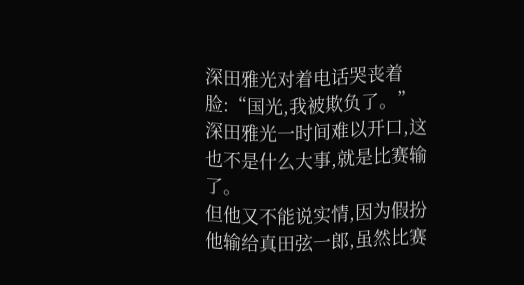深田雅光对着电话哭丧着脸:“国光,我被欺负了。”
深田雅光一时间难以开口,这也不是什么大事,就是比赛输了。
但他又不能说实情,因为假扮他输给真田弦一郎,虽然比赛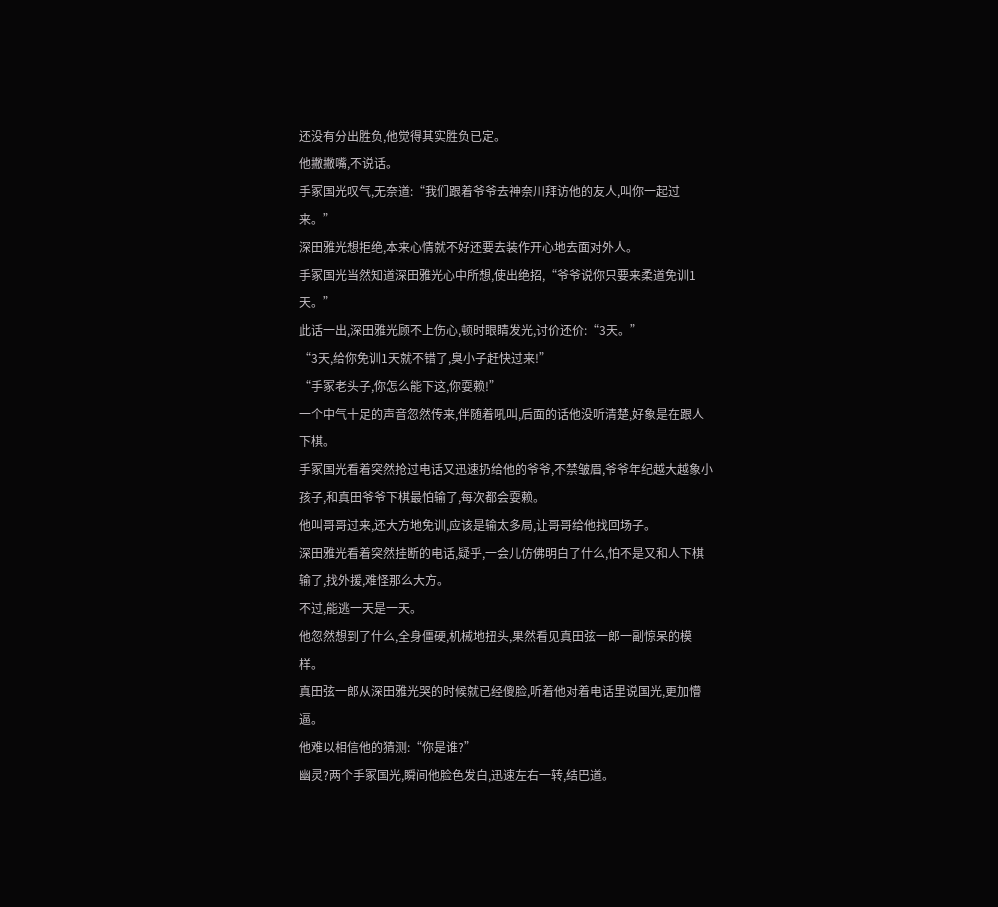还没有分出胜负,他觉得其实胜负已定。
他撇撇嘴,不说话。
手冢国光叹气,无奈道:“我们跟着爷爷去神奈川拜访他的友人,叫你一起过来。”
深田雅光想拒绝,本来心情就不好还要去装作开心地去面对外人。
手冢国光当然知道深田雅光心中所想,使出绝招,“爷爷说你只要来柔道免训1天。”
此话一出,深田雅光顾不上伤心,顿时眼睛发光,讨价还价:“3天。”
“3天,给你免训1天就不错了,臭小子赶快过来!”
“手冢老头子,你怎么能下这,你耍赖!”
一个中气十足的声音忽然传来,伴随着吼叫,后面的话他没听清楚,好象是在跟人下棋。
手冢国光看着突然抢过电话又迅速扔给他的爷爷,不禁皱眉,爷爷年纪越大越象小孩子,和真田爷爷下棋最怕输了,每次都会耍赖。
他叫哥哥过来,还大方地免训,应该是输太多局,让哥哥给他找回场子。
深田雅光看着突然挂断的电话,疑乎,一会儿仿佛明白了什么,怕不是又和人下棋输了,找外援,难怪那么大方。
不过,能逃一天是一天。
他忽然想到了什么,全身僵硬,机械地扭头,果然看见真田弦一郎一副惊呆的模样。
真田弦一郎从深田雅光哭的时候就已经傻脸,听着他对着电话里说国光,更加懵逼。
他难以相信他的猜测:“你是谁?”
幽灵?两个手冢国光,瞬间他脸色发白,迅速左右一转,结巴道。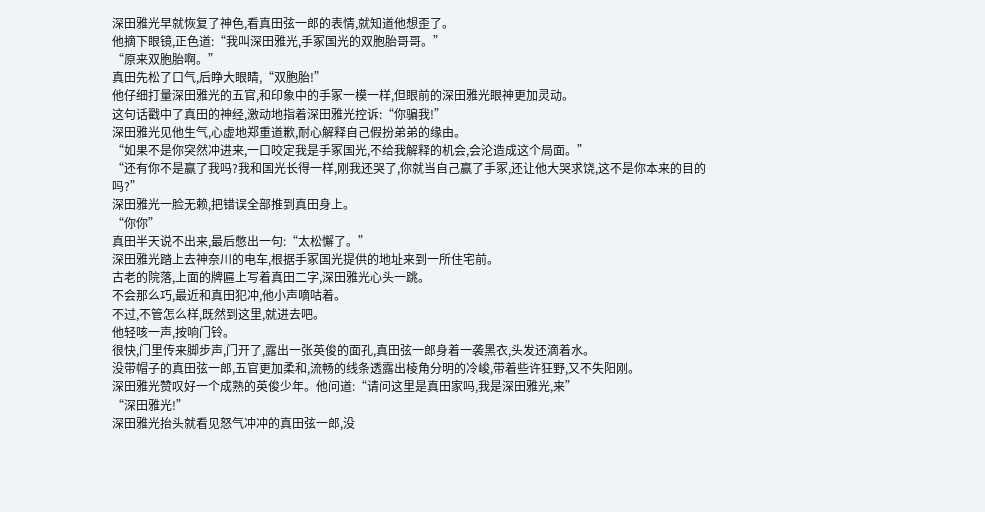深田雅光早就恢复了神色,看真田弦一郎的表情,就知道他想歪了。
他摘下眼镜,正色道:“我叫深田雅光,手冢国光的双胞胎哥哥。”
“原来双胞胎啊。”
真田先松了口气,后睁大眼睛,“双胞胎!”
他仔细打量深田雅光的五官,和印象中的手冢一模一样,但眼前的深田雅光眼神更加灵动。
这句话戳中了真田的神经,激动地指着深田雅光控诉:“你骗我!”
深田雅光见他生气,心虚地郑重道歉,耐心解释自己假扮弟弟的缘由。
“如果不是你突然冲进来,一口咬定我是手冢国光,不给我解释的机会,会沦造成这个局面。”
“还有你不是赢了我吗?我和国光长得一样,刚我还哭了,你就当自己赢了手冢,还让他大哭求饶,这不是你本来的目的吗?”
深田雅光一脸无赖,把错误全部推到真田身上。
“你你”
真田半天说不出来,最后憋出一句:“太松懈了。”
深田雅光踏上去神奈川的电车,根据手冢国光提供的地址来到一所住宅前。
古老的院落,上面的牌匾上写着真田二字,深田雅光心头一跳。
不会那么巧,最近和真田犯冲,他小声嘀咕着。
不过,不管怎么样,既然到这里,就进去吧。
他轻咳一声,按响门铃。
很快,门里传来脚步声,门开了,露出一张英俊的面孔,真田弦一郎身着一袭黑衣,头发还滴着水。
没带帽子的真田弦一郎,五官更加柔和,流畅的线条透露出棱角分明的冷峻,带着些许狂野,又不失阳刚。
深田雅光赞叹好一个成熟的英俊少年。他问道:“请问这里是真田家吗,我是深田雅光,来”
“深田雅光!”
深田雅光抬头就看见怒气冲冲的真田弦一郎,没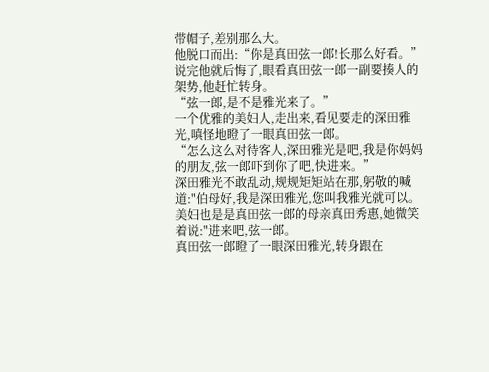带帽子,差别那么大。
他脱口而出:“你是真田弦一郎!长那么好看。”
说完他就后悔了,眼看真田弦一郎一副要揍人的架势,他赶忙转身。
“弦一郎,是不是雅光来了。”
一个优雅的美妇人,走出来,看见要走的深田雅光,嗔怪地瞪了一眼真田弦一郎。
“怎么这么对待客人,深田雅光是吧,我是你妈妈的朋友,弦一郎吓到你了吧,快进来。”
深田雅光不敢乱动,规规矩矩站在那,躬敬的喊道:"伯母好,我是深田雅光,您叫我雅光就可以。
美妇也是是真田弦一郎的母亲真田秀惠,她微笑着说:"进来吧,弦一郎。
真田弦一郎瞪了一眼深田雅光,转身跟在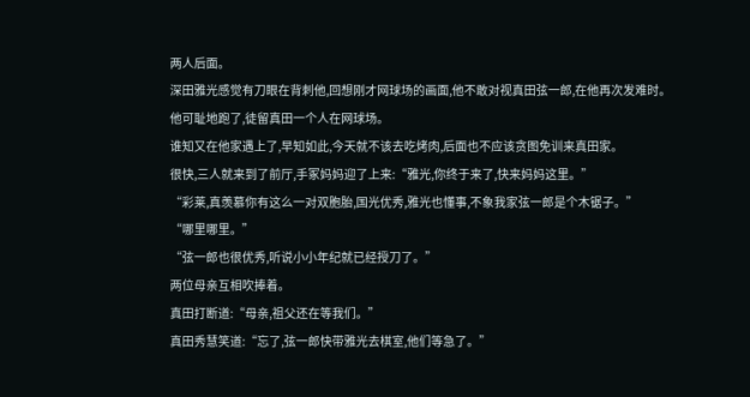两人后面。
深田雅光感觉有刀眼在背刺他,回想刚才网球场的画面,他不敢对视真田弦一郎,在他再次发难时。
他可耻地跑了,徒留真田一个人在网球场。
谁知又在他家遇上了,早知如此,今天就不该去吃烤肉,后面也不应该贪图免训来真田家。
很快,三人就来到了前厅,手冢妈妈迎了上来:“雅光,你终于来了,快来妈妈这里。”
“彩莱,真羡慕你有这么一对双胞胎,国光优秀,雅光也懂事,不象我家弦一郎是个木锯子。”
“哪里哪里。”
“弦一郎也很优秀,听说小小年纪就已经授刀了。”
两位母亲互相吹捧着。
真田打断道:“母亲,祖父还在等我们。”
真田秀慧笑道:“忘了,弦一郎快带雅光去棋室,他们等急了。”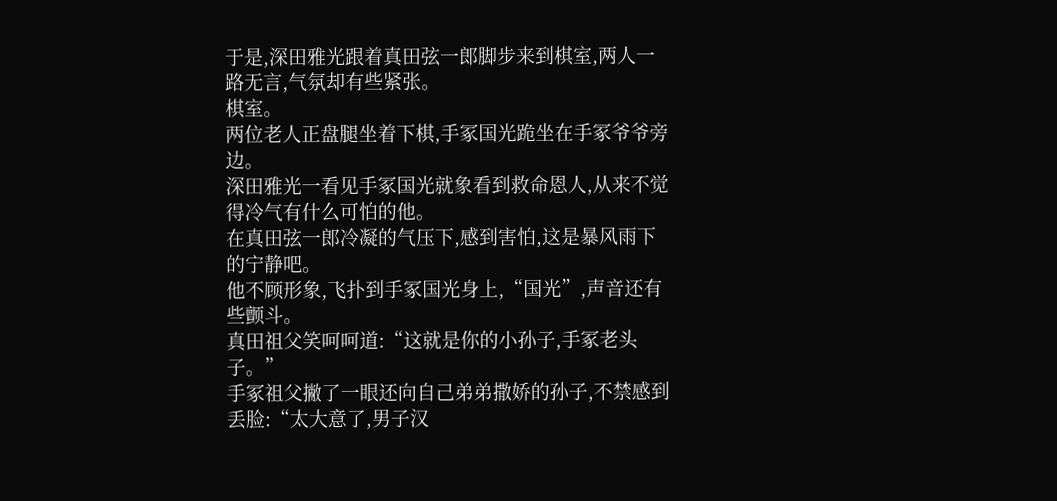于是,深田雅光跟着真田弦一郎脚步来到棋室,两人一路无言,气氛却有些紧张。
棋室。
两位老人正盘腿坐着下棋,手冢国光跪坐在手冢爷爷旁边。
深田雅光一看见手冢国光就象看到救命恩人,从来不觉得冷气有什么可怕的他。
在真田弦一郎冷凝的气压下,感到害怕,这是暴风雨下的宁静吧。
他不顾形象,飞扑到手冢国光身上,“国光”,声音还有些颤斗。
真田祖父笑呵呵道:“这就是你的小孙子,手冢老头子。”
手冢祖父撇了一眼还向自己弟弟撒娇的孙子,不禁感到丢脸:“太大意了,男子汉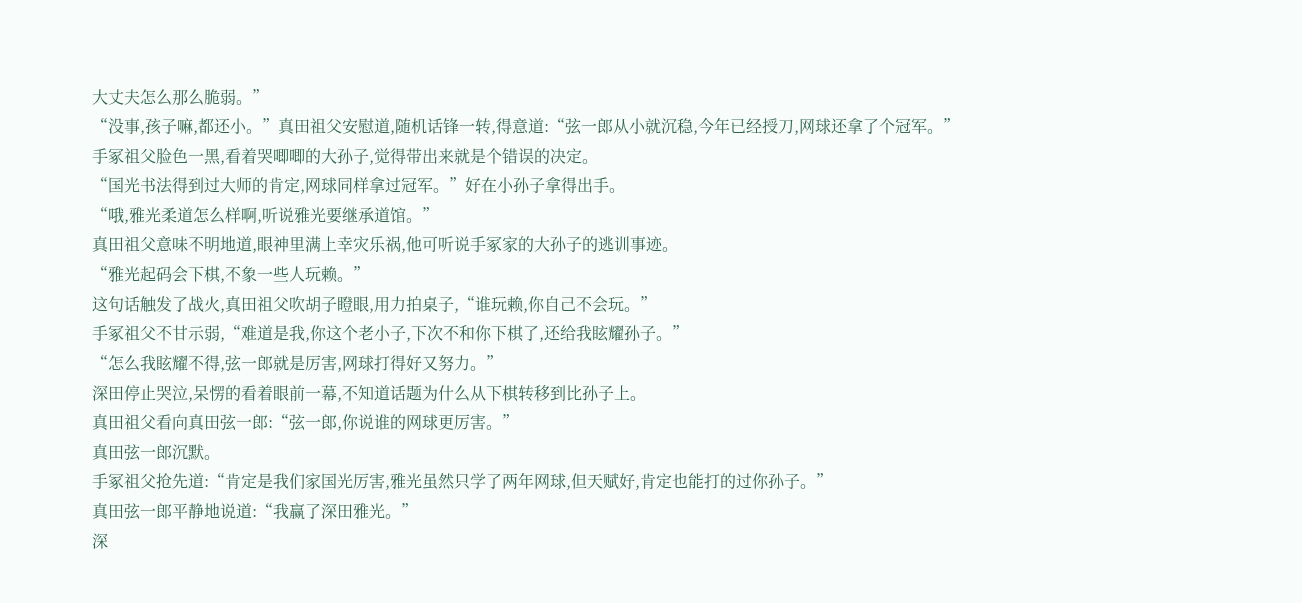大丈夫怎么那么脆弱。”
“没事,孩子嘛,都还小。”真田祖父安慰道,随机话锋一转,得意道:“弦一郎从小就沉稳,今年已经授刀,网球还拿了个冠军。”
手冢祖父脸色一黑,看着哭唧唧的大孙子,觉得带出来就是个错误的决定。
“国光书法得到过大师的肯定,网球同样拿过冠军。”好在小孙子拿得出手。
“哦,雅光柔道怎么样啊,听说雅光要继承道馆。”
真田祖父意味不明地道,眼神里满上幸灾乐祸,他可听说手冢家的大孙子的逃训事迹。
“雅光起码会下棋,不象一些人玩赖。”
这句话触发了战火,真田祖父吹胡子瞪眼,用力拍桌子,“谁玩赖,你自己不会玩。”
手冢祖父不甘示弱,“难道是我,你这个老小子,下次不和你下棋了,还给我眩耀孙子。”
“怎么我眩耀不得,弦一郎就是厉害,网球打得好又努力。”
深田停止哭泣,呆愣的看着眼前一幕,不知道话题为什么从下棋转移到比孙子上。
真田祖父看向真田弦一郎:“弦一郎,你说谁的网球更厉害。”
真田弦一郎沉默。
手冢祖父抢先道:“肯定是我们家国光厉害,雅光虽然只学了两年网球,但天赋好,肯定也能打的过你孙子。”
真田弦一郎平静地说道:“我赢了深田雅光。”
深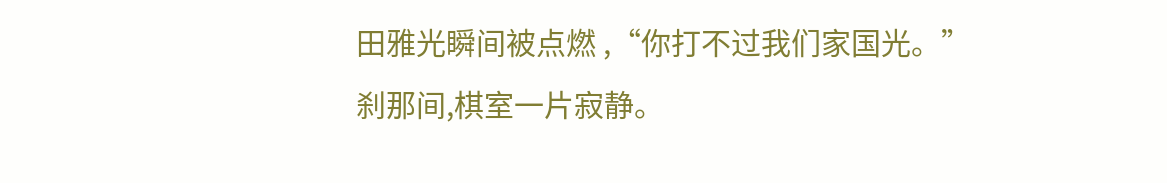田雅光瞬间被点燃 ,“你打不过我们家国光。”
刹那间,棋室一片寂静。